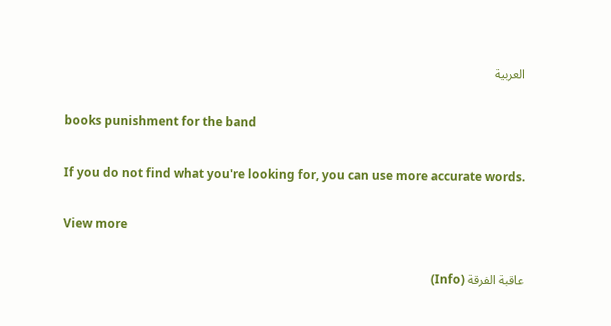العربية

books punishment for the band

If you do not find what you're looking for, you can use more accurate words.

View more

عاقبة الفرقة (Info)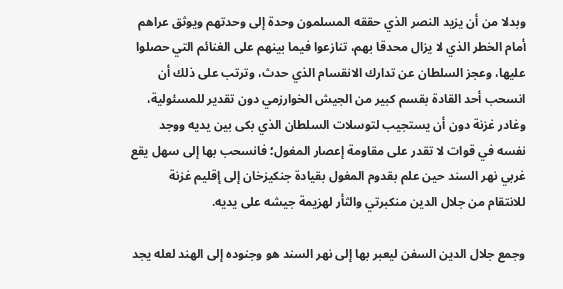وبدلا من أن يزيد النصر الذي حققه المسلمون وحدة إلى وحدتهم ويوثق عراهم أمام الخطر الذي لا يزال محدقا بهم، تنازعوا فيما بينهم على الغنائم التي حصلوا عليها، وعجز السلطان عن تدارك الانقسام الذي حدث، وترتب على ذلك أن انسحب أحد القادة بقسم كبير من الجيش الخوارزمي دون تقدير للمسئولية، وغادر غزنة دون أن يستجيب لتوسلات السلطان الذي بكى بين يديه ووجد نفسه في قوات لا تقدر على مقاومة إعصار المغول؛ فانسحب بها إلى سهل يقع غربي نهر السند حين علم بقدوم المغول بقيادة جنكيزخان إلى إقليم غزنة للانتقام من جلال الدين منكبرتي والثأر لهزيمة جيشه على يديه.

وجمع جلال الدين السفن ليعبر بها إلى نهر السند هو وجنوده إلى الهند لعله يجد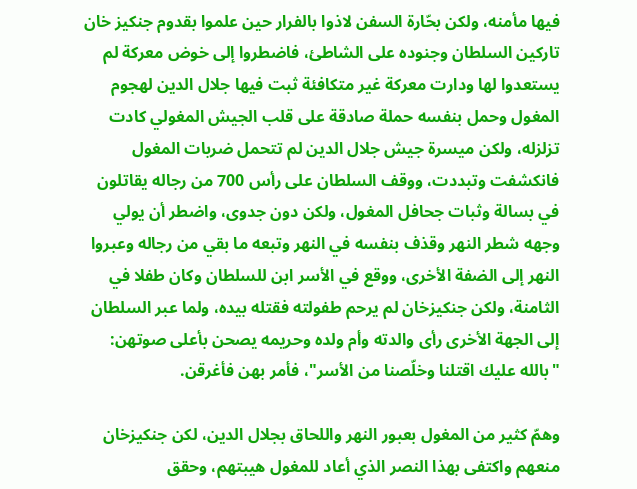فيها مأمنه، ولكن بحّارة السفن لاذوا بالفرار حين علموا بقدوم جنكيز خان تاركين السلطان وجنوده على الشاطئ، فاضطروا إلى خوض معركة لم يستعدوا لها ودارت معركة غير متكافئة ثبت فيها جلال الدين لهجوم المغول وحمل بنفسه حملة صادقة على قلب الجيش المغولي كادت تزلزله، ولكن ميسرة جيش جلال الدين لم تتحمل ضربات المغول فانكشفت وتبددت، ووقف السلطان على رأس 700 من رجاله يقاتلون في بسالة وثبات جحافل المغول، ولكن دون جدوى، واضطر أن يولي وجهه شطر النهر وقذف بنفسه في النهر وتبعه ما بقي من رجاله وعبروا النهر إلى الضفة الأخرى، ووقع في الأسر ابن للسلطان وكان طفلا في الثامنة، ولكن جنكيزخان لم يرحم طفولته فقتله بيده، ولما عبر السلطان إلى الجهة الأخرى رأى والدته وأم ولده وحريمه يصحن بأعلى صوتهن: "بالله عليك اقتلنا وخلّصنا من الأسر"، فأمر بهن فأغرقن.

وهمّ كثير من المغول بعبور النهر واللحاق بجلال الدين، لكن جنكيزخان منعهم واكتفى بهذا النصر الذي أعاد للمغول هيبتهم، وحقق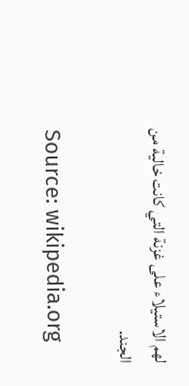لهم الاستيلاء على غزنة التي كانت خالية من الجند.

Source: wikipedia.org